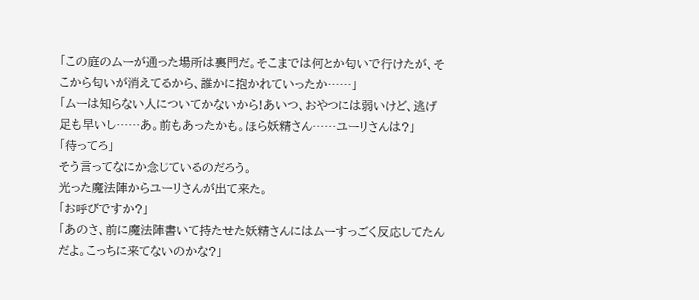「この庭のムーが通った場所は裏門だ。そこまでは何とか匂いで行けたが、そこから匂いが消えてるから、誰かに抱かれていったか……」
「ムーは知らない人についてかないから!あいつ、おやつには弱いけど、逃げ足も早いし……あ。前もあったかも。ほら妖精さん……ユーリさんは?」
「待ってろ」
そう言ってなにか念じているのだろう。
光った魔法陣からユーリさんが出て来た。
「お呼びですか?」
「あのさ、前に魔法陣書いて持たせた妖精さんにはムーすっごく反応してたんだよ。こっちに来てないのかな?」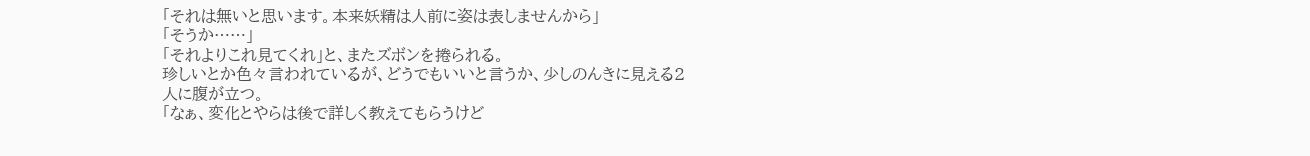「それは無いと思います。本来妖精は人前に姿は表しませんから」
「そうか……」
「それよりこれ見てくれ」と、またズボンを捲られる。
珍しいとか色々言われているが、どうでもいいと言うか、少しのんきに見える2人に腹が立つ。
「なぁ、変化とやらは後で詳しく教えてもらうけど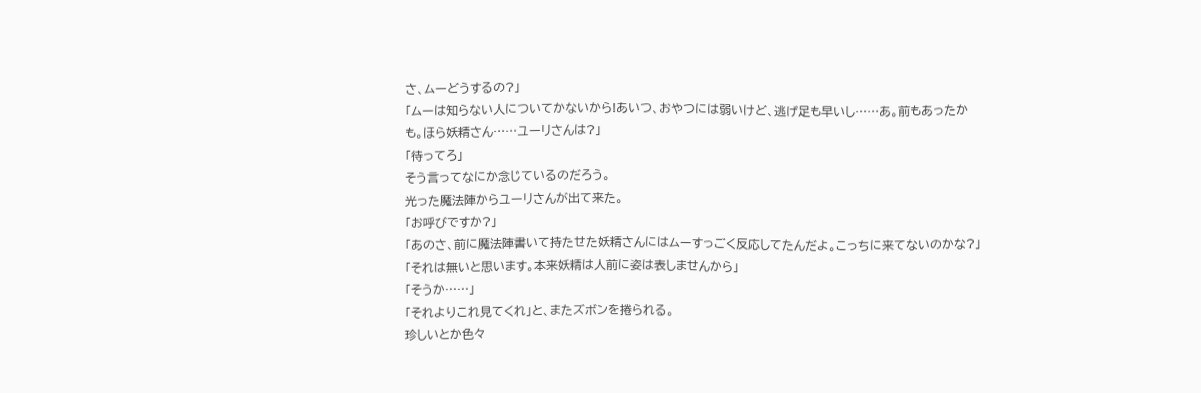さ、ムーどうするの?」
「ムーは知らない人についてかないから!あいつ、おやつには弱いけど、逃げ足も早いし……あ。前もあったかも。ほら妖精さん……ユーリさんは?」
「待ってろ」
そう言ってなにか念じているのだろう。
光った魔法陣からユーリさんが出て来た。
「お呼びですか?」
「あのさ、前に魔法陣書いて持たせた妖精さんにはムーすっごく反応してたんだよ。こっちに来てないのかな?」
「それは無いと思います。本来妖精は人前に姿は表しませんから」
「そうか……」
「それよりこれ見てくれ」と、またズボンを捲られる。
珍しいとか色々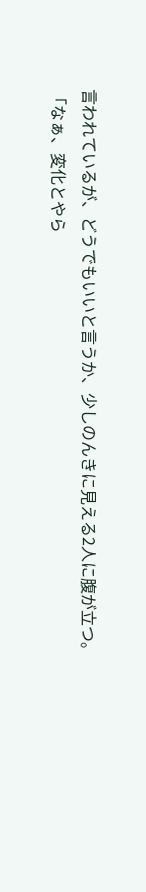言われているが、どうでもいいと言うか、少しのんきに見える2人に腹が立つ。
「なぁ、変化とやら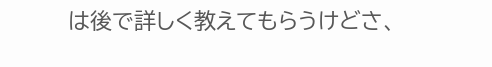は後で詳しく教えてもらうけどさ、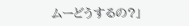ムーどうするの?」